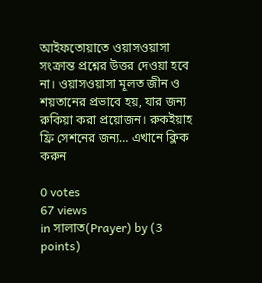আইফতোয়াতে ওয়াসওয়াসা সংক্রান্ত প্রশ্নের উত্তর দেওয়া হবে না। ওয়াসওয়াসা মূলত জীন ও শয়তানের প্রভাবে হয়, যার জন্য রুকিয়া করা প্রয়োজন। রুকইয়াহ ফ্রি সেশনের জন্য… এখানে ক্লিক করুন

0 votes
67 views
in সালাত(Prayer) by (3 points)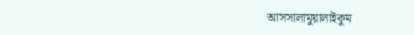আসসালামুয়ালাইকুম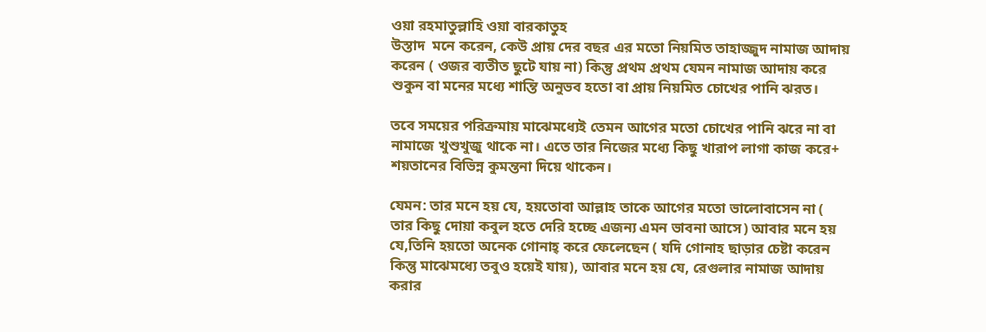ওয়া রহমাতুল্লাহি ওয়া বারকাতুহ
উস্তাদ  মনে করেন, কেউ প্রায় দের বছর এর মতো নিয়মিত তাহাজ্জুদ নামাজ আদায় করেন ( ওজর ব্যতীত ছুটে যায় না) কিন্তু প্রথম প্রথম যেমন নামাজ আদায় করে শুকুন বা মনের মধ্যে শান্তি অনুভব হতো বা প্রায় নিয়মিত চোখের পানি ঝরত।

তবে সময়ের পরিক্রমায় মাঝেমধ্যেই তেমন আগের মতো চোখের পানি ঝরে না বা নামাজে খুশুখুজু থাকে না। এতে তার নিজের মধ্যে কিছু খারাপ লাগা কাজ করে+ শয়তানের বিভিন্ন কুমন্তনা দিয়ে থাকেন।

যেমন: তার মনে হয় যে, হয়তোবা আল্লাহ তাকে আগের মতো ভালোবাসেন না (  তার কিছু দোয়া কবুল হতে দেরি হচ্ছে এজন্য এমন ভাবনা আসে) আবার মনে হয় যে,তিনি হয়তো অনেক গোনাহ্ করে ফেলেছেন ( যদি গোনাহ ছাড়ার চেষ্টা করেন কিন্তু মাঝেমধ্যে তবুও হয়েই যায়), আবার মনে হয় যে, রেগুলার নামাজ আদায় করার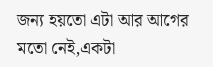জন্য হয়তো এটা আর আগের মতো নেই,একটা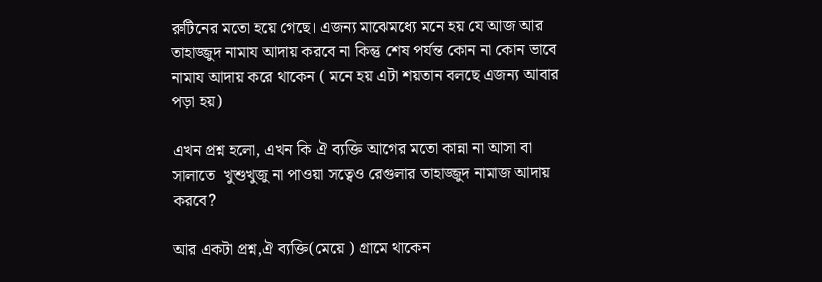রুটিনের মতো হয়ে গেছে। এজন্য মাঝেমধ্যে মনে হয় যে আজ আর তাহাজ্জুদ নামায আদায় করবে না কিন্তু শেষ পর্যন্ত কোন না কোন ভাবে নামায আদায় করে থাকেন ( মনে হয় এটা শয়তান বলছে এজন্য আবার পড়া হয়)

এখন প্রশ্ন হলো, এখন কি ঐ ব্যক্তি আগের মতো কান্না না আসা বা সালাতে  খুশুখুজু না পাওয়া সত্বেও রেগুলার তাহাজ্জুদ নামাজ আদায় করবে?

আর একটা প্রশ্ন,ঐ ব্যক্তি(মেয়ে ) গ্রামে থাকেন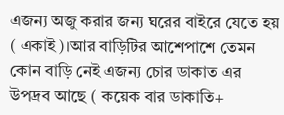এজন্য অজু করার জন্য ঘরের বাইরে যেতে হয় ( একাই)।আর বাড়িটির আশেপাশে তেমন কোন বাড়ি নেই এজন্য চোর ডাকাত এর উপদ্রব আছে ( কয়েক বার ডাকাতি+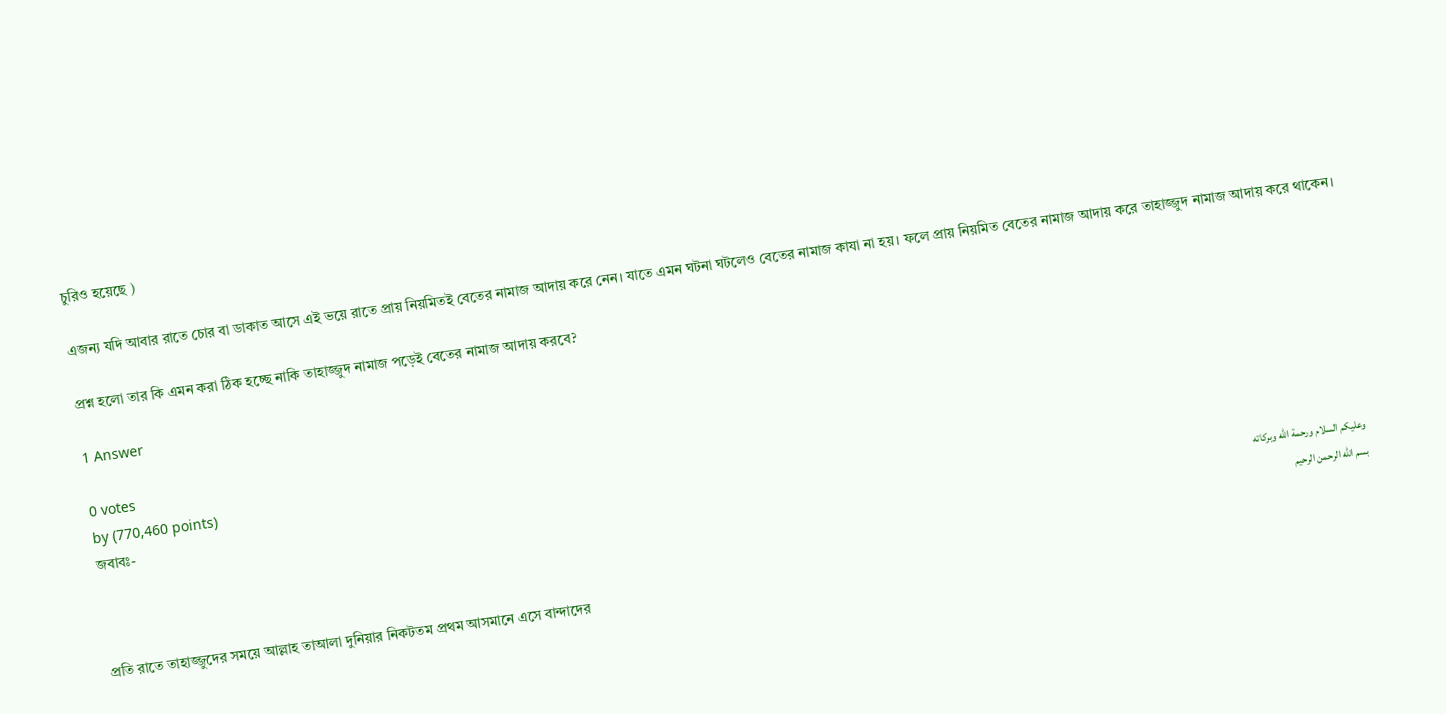চুরিও হয়েছে )

এজন্য যদি আবার রাতে চোর বা ডাকাত আসে এই ভয়ে রাতে প্রায় নিয়মিতই বেতের নামাজ আদায় করে নেন। যাতে এমন ঘটনা ঘটলেও বেতের নামাজ কাযা না হয়। ফলে প্রায় নিয়মিত বেতের নামাজ আদায় করে তাহাজ্জুদ নামাজ আদায় করে থাকেন।

প্রশ্ন হলো তার কি এমন করা ঠিক হচ্ছে নাকি তাহাজ্জুদ নামাজ পড়েই বেতের নামাজ আদায় করবে?

1 Answer

0 votes
by (770,460 points)
জবাবঃ-
وعليكم السلام ورحمة الله وبركاته
بسم الله الرحمن الرحيم

প্রতি রাতে তাহাজ্জুদের সময়ে আল্লাহ তাআলা দুনিয়ার নিকটতম প্রথম আসমানে এসে বান্দাদের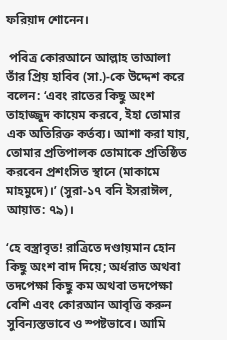ফরিয়াদ শোনেন।

 পবিত্র কোরআনে আল্লাহ তাআলা তাঁর প্রিয় হাবিব (সা.)-কে উদ্দেশ করে বলেন: ‘এবং রাতের কিছু অংশ তাহাজ্জুদ কায়েম করবে, ইহা তোমার এক অতিরিক্ত কর্তব্য। আশা করা যায়, তোমার প্রতিপালক তোমাকে প্রতিষ্ঠিত করবেন প্রশংসিত স্থানে (মাকামে মাহমুদে)।’ (সুরা-১৭ বনি ইসরাঈল, আয়াত: ৭৯)।

‘হে বস্ত্রাবৃত! রাত্রিতে দণ্ডায়মান হোন কিছু অংশ বাদ দিয়ে; অর্ধরাত অথবা তদপেক্ষা কিছু কম অথবা তদপেক্ষা বেশি এবং কোরআন আবৃত্তি করুন সুবিন্যস্তভাবে ও স্পষ্টভাবে। আমি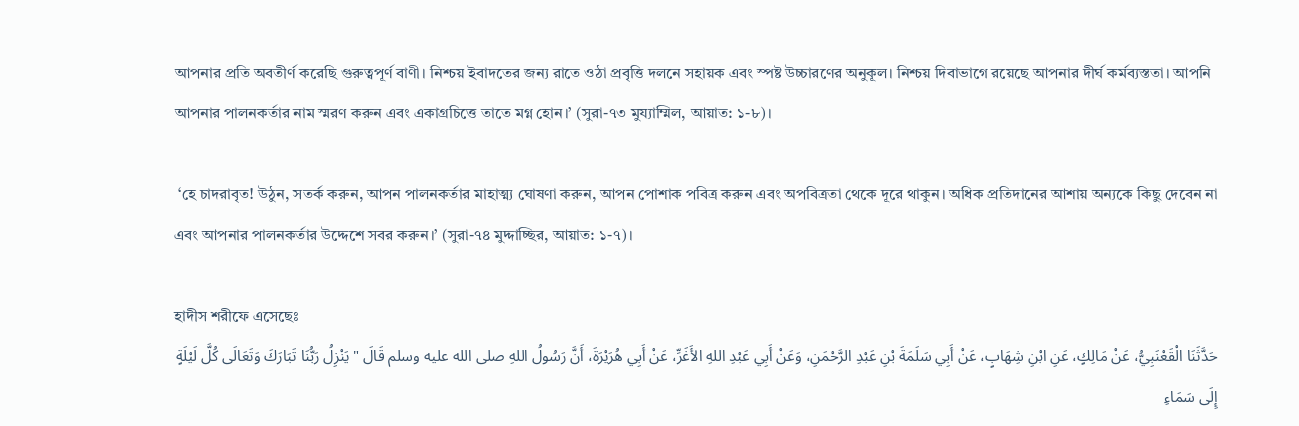আপনার প্রতি অবতীর্ণ করেছি গুরুত্বপূর্ণ বাণী। নিশ্চয় ইবাদতের জন্য রাতে ওঠা প্রবৃত্তি দলনে সহায়ক এবং স্পষ্ট উচ্চারণের অনুকূল। নিশ্চয় দিবাভাগে রয়েছে আপনার দীর্ঘ কর্মব্যস্ততা। আপনি আপনার পালনকর্তার নাম স্মরণ করুন এবং একাগ্রচিত্তে তাতে মগ্ন হোন।’ (সুরা-৭৩ মুয্যাম্মিল, আয়াত: ১-৮)।

 ‘হে চাদরাবৃত! উঠুন, সতর্ক করুন, আপন পালনকর্তার মাহাত্ম্য ঘোষণা করুন, আপন পোশাক পবিত্র করুন এবং অপবিত্রতা থেকে দূরে থাকুন। অধিক প্রতিদানের আশায় অন্যকে কিছু দেবেন না এবং আপনার পালনকর্তার উদ্দেশে সবর করুন।’ (সুরা-৭৪ মুদ্দাচ্ছির, আয়াত: ১-৭)।

হাদীস শরীফে এসেছেঃ
حَدَّثَنَا الْقَعْنَبِيُّ، عَنْ مَالِكٍ، عَنِ ابْنِ شِهَابٍ، عَنْ أَبِي سَلَمَةَ بْنِ عَبْدِ الرَّحْمَنِ، وَعَنْ أَبِي عَبْدِ اللهِ الأَغَرِّ، عَنْ أَبِي هُرَيْرَةَ، أَنَّ رَسُولُ اللهِ صلى الله عليه وسلم قَالَ " يَنْزِلُ رَبُّنَا تَبَارَكَ وَتَعَالَى كُلَّ لَيْلَةٍ إِلَى سَمَاءِ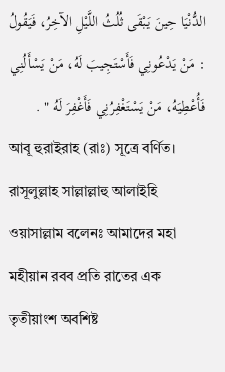الدُّنْيَا حِينَ يَبْقَى ثُلُثُ اللَّيْلِ الآخِرُ، فَيَقُولُ : مَنْ يَدْعُونِي فَأَسْتَجِيبَ لَهُ، مَنْ يَسْأَلُنِي فَأُعْطِيَهُ، مَنْ يَسْتَغْفِرُنِي فَأَغْفِرَ لَهُ " .
আবূ হুরাইরাহ (রাঃ) সূত্রে বর্ণিত। রাসূলুল্লাহ সাল্লাল্লাহু আলাইহি ওয়াসাল্লাম বলেনঃ আমাদের মহা মহীয়ান রবব প্রতি রাতের এক তৃতীয়াংশ অবশিষ্ট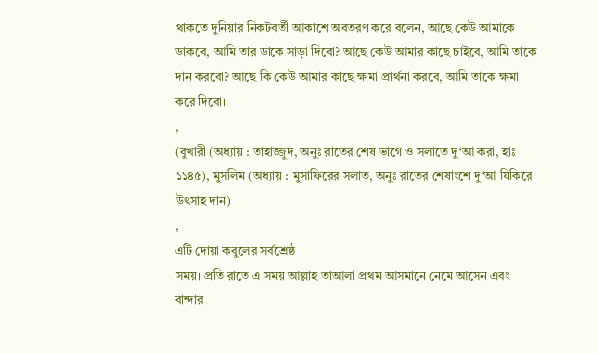থাকতে দুনিয়ার নিকটবর্তী আকাশে অবতরণ করে বলেন, আছে কেউ আমাকে ডাকবে, আমি তার ডাকে সাড়া দিবো? আছে কেউ আমার কাছে চাইবে, আমি তাকে দান করবো? আছে কি কেউ আমার কাছে ক্ষমা প্রার্থনা করবে, আমি তাকে ক্ষমা করে দিবো।
,
(বুখারী (অধ্যায় : তাহাজ্জুদ, অনুঃ রাতের শেষ ভাগে ও সলাতে দু‘আ করা, হাঃ ১১৪৫), মুসলিম (অধ্যায় : মুসাফিরের সলাত, অনুঃ রাতের শেষাংশে দু‘আ যিকিরে উৎসাহ দান)
,
এটি দোয়া কবুলের সর্বশ্রেষ্ঠ
সময়। প্রতি রাতে এ সময় আল্লাহ তাআলা প্রথম আসমানে নেমে আসেন এবং বান্দার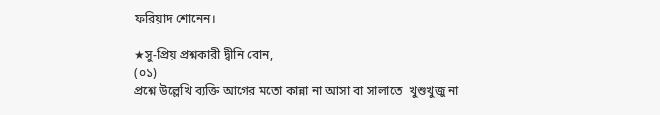ফরিয়াদ শোনেন।

★সু-প্রিয় প্রশ্নকারী দ্বীনি বোন,
(০১)
প্রশ্নে উল্লেখি ব্যক্তি আগের মতো কান্না না আসা বা সালাতে  খুশুখুজু না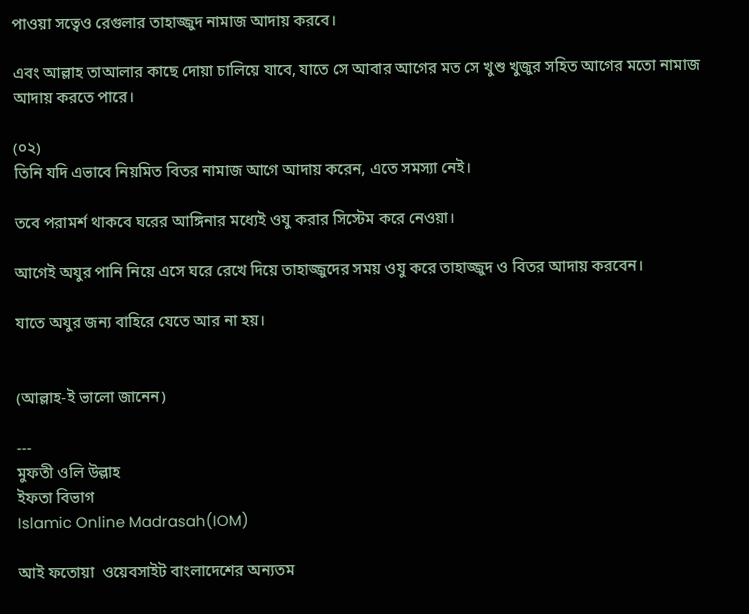পাওয়া সত্বেও রেগুলার তাহাজ্জুদ নামাজ আদায় করবে।

এবং আল্লাহ তাআলার কাছে দোয়া চালিয়ে যাবে, যাতে সে আবার আগের মত সে খুশু খুজুর সহিত আগের মতো নামাজ আদায় করতে পারে।

(০২)
তিনি যদি এভাবে নিয়মিত বিতর নামাজ আগে আদায় করেন, এতে সমস্যা নেই।

তবে পরামর্শ থাকবে ঘরের আঙ্গিনার মধ্যেই ওযু করার সিস্টেম করে নেওয়া।

আগেই অযুর পানি নিয়ে এসে ঘরে রেখে দিয়ে তাহাজ্জুদের সময় ওযু করে তাহাজ্জুদ ও বিতর আদায় করবেন।

যাতে অযুর জন্য বাহিরে যেতে আর না হয়।


(আল্লাহ-ই ভালো জানেন)

---
মুফতী ওলি উল্লাহ
ইফতা বিভাগ
Islamic Online Madrasah(IOM)

আই ফতোয়া  ওয়েবসাইট বাংলাদেশের অন্যতম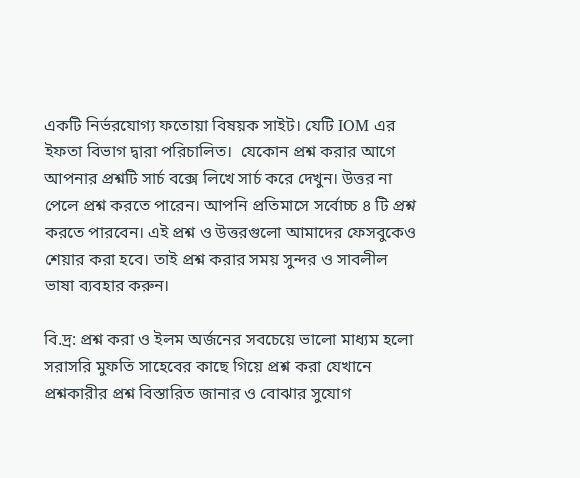একটি নির্ভরযোগ্য ফতোয়া বিষয়ক সাইট। যেটি IOM এর ইফতা বিভাগ দ্বারা পরিচালিত।  যেকোন প্রশ্ন করার আগে আপনার প্রশ্নটি সার্চ বক্সে লিখে সার্চ করে দেখুন। উত্তর না পেলে প্রশ্ন করতে পারেন। আপনি প্রতিমাসে সর্বোচ্চ ৪ টি প্রশ্ন করতে পারবেন। এই প্রশ্ন ও উত্তরগুলো আমাদের ফেসবুকেও শেয়ার করা হবে। তাই প্রশ্ন করার সময় সুন্দর ও সাবলীল ভাষা ব্যবহার করুন।

বি.দ্র: প্রশ্ন করা ও ইলম অর্জনের সবচেয়ে ভালো মাধ্যম হলো সরাসরি মুফতি সাহেবের কাছে গিয়ে প্রশ্ন করা যেখানে প্রশ্নকারীর প্রশ্ন বিস্তারিত জানার ও বোঝার সুযোগ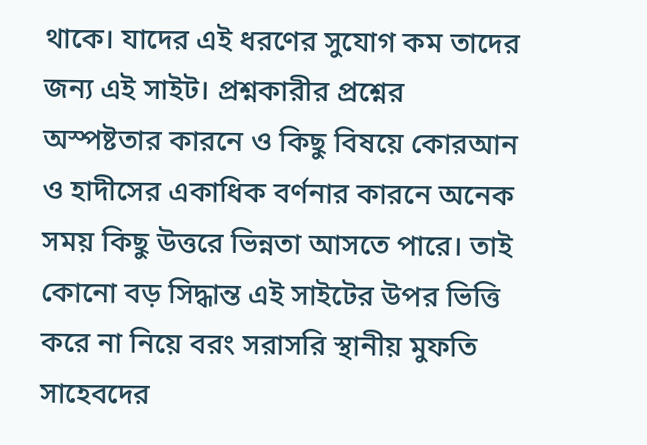থাকে। যাদের এই ধরণের সুযোগ কম তাদের জন্য এই সাইট। প্রশ্নকারীর প্রশ্নের অস্পষ্টতার কারনে ও কিছু বিষয়ে কোরআন ও হাদীসের একাধিক বর্ণনার কারনে অনেক সময় কিছু উত্তরে ভিন্নতা আসতে পারে। তাই কোনো বড় সিদ্ধান্ত এই সাইটের উপর ভিত্তি করে না নিয়ে বরং সরাসরি স্থানীয় মুফতি সাহেবদের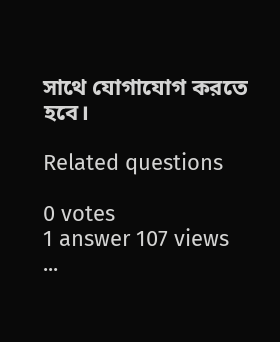সাথে যোগাযোগ করতে হবে।

Related questions

0 votes
1 answer 107 views
...